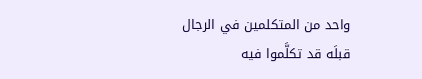واحد من المتكلمين في الرجال قبلَه قد تكلَّموا فيه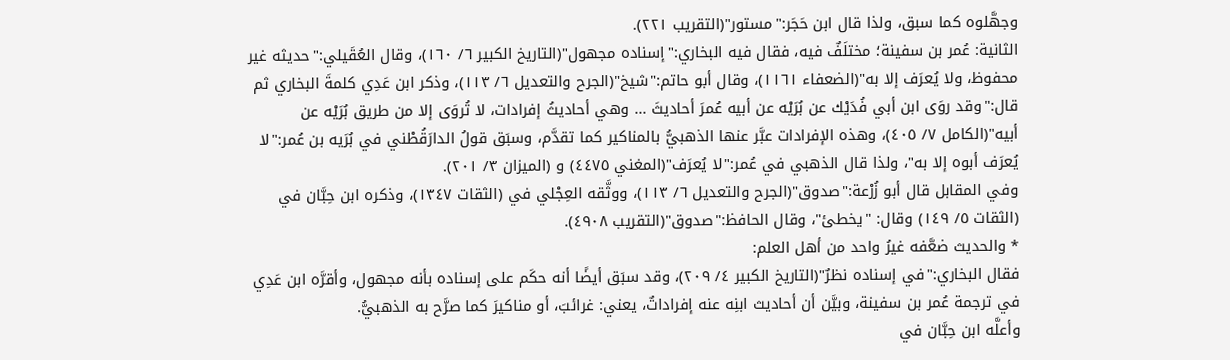وجهَّلوه كما سبق، ولذا قال ابن حَجَر:"مستور"(التقريب ٢٢١).
الثانية: عُمر بن سفينة؛ مختلَفٌ فيه، فقال فيه البخاري:"إسناده مجهول"(التاريخ الكبير ٦/ ١٦٠)، وقال العُقَيلي:"حديثه غير محفوظ، ولا يُعرَف إلا به"(الضعفاء ١١٦١)، وقال أبو حاتم:"شيخ"(الجرح والتعديل ٦/ ١١٣)، وذكر ابن عَدِي كلمةَ البخاري ثم قال:"وقد روَى ابن أبي فُدَيْك عن بُرَيْه عن أبيه عُمرَ أحاديثَ ... وهي أحاديثُ إفرادات، لا تُروَى إلا من طريق بُرَيْه عن أبيه"(الكامل ٧/ ٤٠٥)، وهذه الإفرادات عبَّر عنها الذهبيُّ بالمناكير كما تقدَّم، وسبَق قولُ الدارَقُطْني في بُرَيه بن عُمر:"لا يُعرَف أبوه إلا به"، ولذا قال الذهبي في عُمر:"لا يُعرَف"(المغني ٤٤٧٥) و (الميزان ٣/ ٢٠١).
وفي المقابل قال أبو زُرْعة:"صدوق"(الجرح والتعديل ٦/ ١١٣)، ووثَّقه العِجْلي في (الثقات ١٣٤٧)، وذكره ابن حِبَّان في (الثقات ٥/ ١٤٩) وقال: "يخطئ"، وقال الحافظ:"صدوق"(التقريب ٤٩٠٨).
* والحديث ضعَّفه غيرُ واحد من أهل العلم:
فقال البخاري:"في إسناده نظرٌ"(التاريخ الكبير ٤/ ٢٠٩)، وقد سبَق أيضًا أنه حكَم على إسناده بأنه مجهول، وأقرَّه ابن عَدِي في ترجمة عُمر بن سفينة، وبيَّن أن أحاديث ابنِه عنه إفراداتٌ، يعني: غرائبَ، أو مناكيرَ كما صرَّح به الذهبيُّ.
وأعلَّه ابن حِبَّان في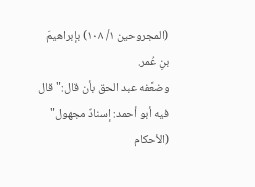(المجروحين ١/ ١٠٨) بإبراهيمَ بنِ عُمر.
وضعَّفه عبد الحق بأن قال:"قال فيه أبو أحمد: إسنادٌ مجهول" (الأحكام